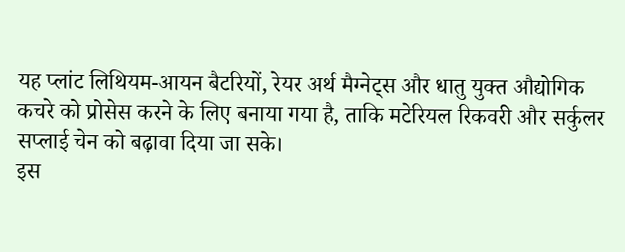यह प्लांट लिथियम-आयन बैटरियों, रेयर अर्थ मैग्नेट्स और धातु युक्त औद्योगिक कचरे को प्रोसेस करने के लिए बनाया गया है, ताकि मटेरियल रिकवरी और सर्कुलर सप्लाई चेन को बढ़ावा दिया जा सके।
इस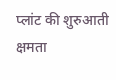प्लांट की शुरुआती क्षमता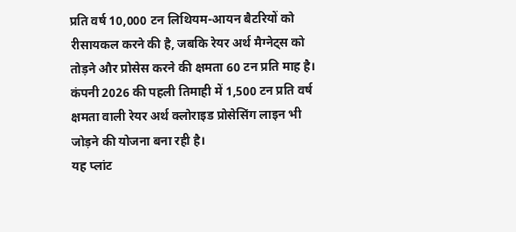प्रति वर्ष 10,000 टन लिथियम-आयन बैटरियों को रीसायकल करने की है, जबकि रेयर अर्थ मैग्नेट्स को तोड़ने और प्रोसेस करने की क्षमता 60 टन प्रति माह है। कंपनी 2026 की पहली तिमाही में 1,500 टन प्रति वर्ष क्षमता वाली रेयर अर्थ क्लोराइड प्रोसेसिंग लाइन भी जोड़ने की योजना बना रही है।
यह प्लांट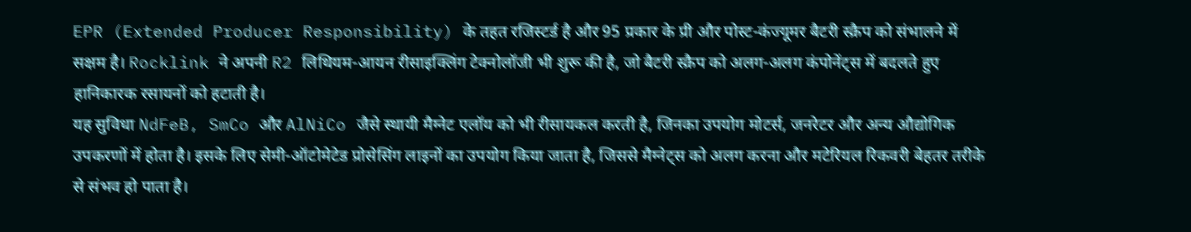EPR (Extended Producer Responsibility) के तहत रजिस्टर्ड है और 95 प्रकार के प्री और पोस्ट-कंज्यूमर बैटरी स्क्रैप को संभालने में सक्षम है। Rocklink ने अपनी R2 लिथियम-आयन रीसाइक्लिंग टेक्नोलॉजी भी शुरू की है, जो बैटरी स्क्रैप को अलग-अलग कंपोनेंट्स में बदलते हुए हानिकारक रसायनों को हटाती है।
यह सुविधा NdFeB, SmCo और AlNiCo जैसे स्थायी मैग्नेट एलॉय को भी रीसायकल करती है, जिनका उपयोग मोटर्स, जनरेटर और अन्य औद्योगिक उपकरणों में होता है। इसके लिए सेमी-ऑटोमेटेड प्रोसेसिंग लाइनों का उपयोग किया जाता है, जिससे मैग्नेट्स को अलग करना और मटेरियल रिकवरी बेहतर तरीके से संभव हो पाता है।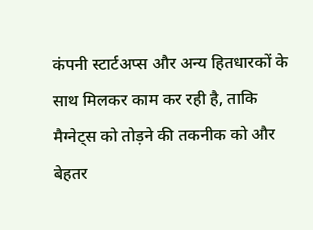कंपनी स्टार्टअप्स और अन्य हितधारकों के साथ मिलकर काम कर रही है, ताकि मैग्नेट्स को तोड़ने की तकनीक को और बेहतर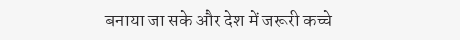बनाया जा सके और देश में जरूरी कच्चे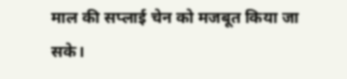माल की सप्लाई चेन को मजबूत किया जा सके।